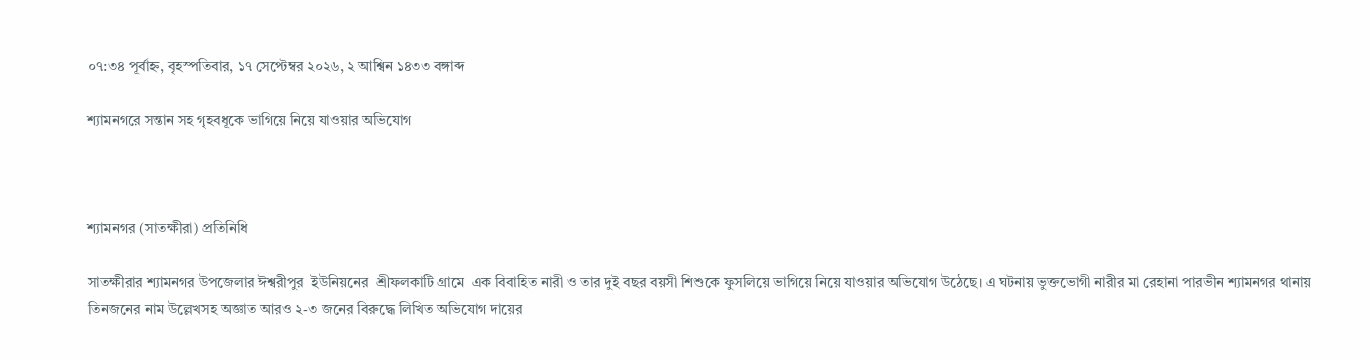০৭:৩৪ পূর্বাহ্ন, বৃহস্পতিবার, ১৭ সেপ্টেম্বর ২০২৬, ২ আশ্বিন ১৪৩৩ বঙ্গাব্দ

শ্যামনগরে সন্তান সহ গৃহবধূকে ভাগিয়ে নিয়ে যাওয়ার অভিযোগ



শ্যামনগর (সাতক্ষীরা) প্রতিনিধি

সাতক্ষীরার শ্যামনগর উপজেলার ঈশ্বরীপুর  ইউনিয়নের  শ্রীফলকাটি গ্রামে  এক বিবাহিত নারী ও তার দুই বছর বয়সী শিশুকে ফুসলিয়ে ভাগিয়ে নিয়ে যাওয়ার অভিযোগ উঠেছে। এ ঘটনায় ভুক্তভোগী নারীর মা রেহানা পারভীন শ্যামনগর থানায় তিনজনের নাম উল্লেখসহ অজ্ঞাত আরও ২-৩ জনের বিরুদ্ধে লিখিত অভিযোগ দায়ের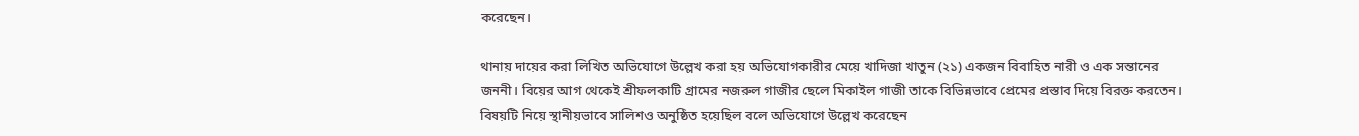করেছেন।

থানায় দায়ের করা লিখিত অভিযোগে উল্লেখ করা হয় অভিযোগকারীর মেয়ে খাদিজা খাতুন (২১) একজন বিবাহিত নারী ও এক সন্তানের জননী। বিয়ের আগ থেকেই শ্রীফলকাটি গ্রামের নজরুল গাজীর ছেলে মিকাইল গাজী তাকে বিভিন্নভাবে প্রেমের প্রস্তাব দিয়ে বিরক্ত করতেন। বিষয়টি নিয়ে স্থানীয়ভাবে সালিশও অনুষ্ঠিত হয়েছিল বলে অভিযোগে উল্লেখ করেছেন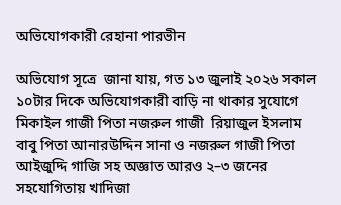অভিযোগকারী রেহানা পারভীন

অভিযোগ সূত্রে  জানা যায়, গত ১৩ জুলাই ২০২৬ সকাল  ১০টার দিকে অভিযোগকারী বাড়ি না থাকার সুযোগে মিকাইল গাজী পিতা নজরুল গাজী  রিয়াজুল ইসলাম বাবু পিতা আনারউদ্দিন সানা ও নজরুল গাজী পিতা আইজুদ্দি গাজি সহ অজ্ঞাত আরও ২–৩ জনের সহযোগিতায় খাদিজা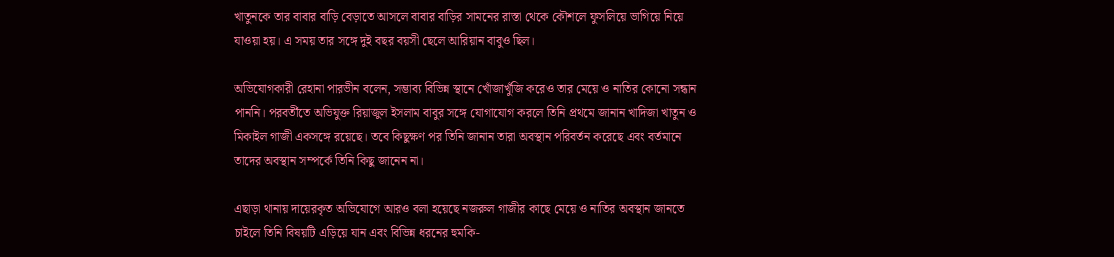খাতুনকে তার বাবার বাড়ি বেড়াতে আসলে বাবার বাড়ির সামনের রাস্তা থেকে কৌশলে ফুসলিয়ে ভাগিয়ে নিয়ে যাওয়া হয়। এ সময় তার সঙ্গে দুই বছর বয়সী ছেলে আরিয়ান বাবুও ছিল।

অভিযোগকারী রেহানা পারভীন বলেন, সম্ভাব্য বিভিন্ন স্থানে খোঁজাখুঁজি করেও তার মেয়ে ও নাতির কোনো সন্ধান পাননি। পরবর্তীতে অভিযুক্ত রিয়াজুল ইসলাম বাবুর সঙ্গে যোগাযোগ করলে তিনি প্রথমে জানান খাদিজা খাতুন ও মিকাইল গাজী একসঙ্গে রয়েছে। তবে কিছুক্ষণ পর তিনি জানান তারা অবস্থান পরিবর্তন করেছে এবং বর্তমানে তাদের অবস্থান সম্পর্কে তিনি কিছু জানেন না।

এছাড়া থানায় দায়েরকৃত অভিযোগে আরও বলা হয়েছে নজরুল গাজীর কাছে মেয়ে ও নাতির অবস্থান জানতে চাইলে তিনি বিষয়টি এড়িয়ে যান এবং বিভিন্ন ধরনের হুমকি-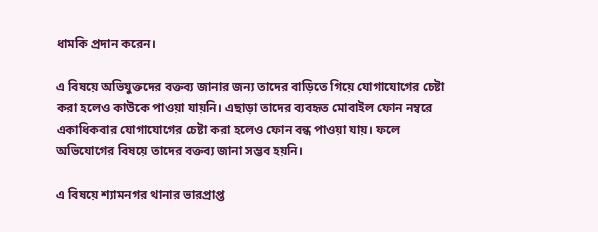ধামকি প্রদান করেন।

এ বিষয়ে অভিযুক্তদের বক্তব্য জানার জন্য তাদের বাড়িতে গিয়ে যোগাযোগের চেষ্টা করা হলেও কাউকে পাওয়া যায়নি। এছাড়া তাদের ব্যবহৃত মোবাইল ফোন নম্বরে একাধিকবার যোগাযোগের চেষ্টা করা হলেও ফোন বন্ধ পাওয়া যায়। ফলে অভিযোগের বিষয়ে তাদের বক্তব্য জানা সম্ভব হয়নি।

এ বিষয়ে শ্যামনগর থানার ভারপ্রাপ্ত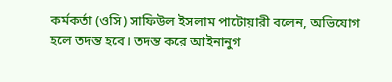কর্মকর্তা (ওসি) সাফিউল ইসলাম পাটোয়ারী বলেন, অভিযোগ হলে তদন্ত হবে। তদন্ত করে আইনানুগ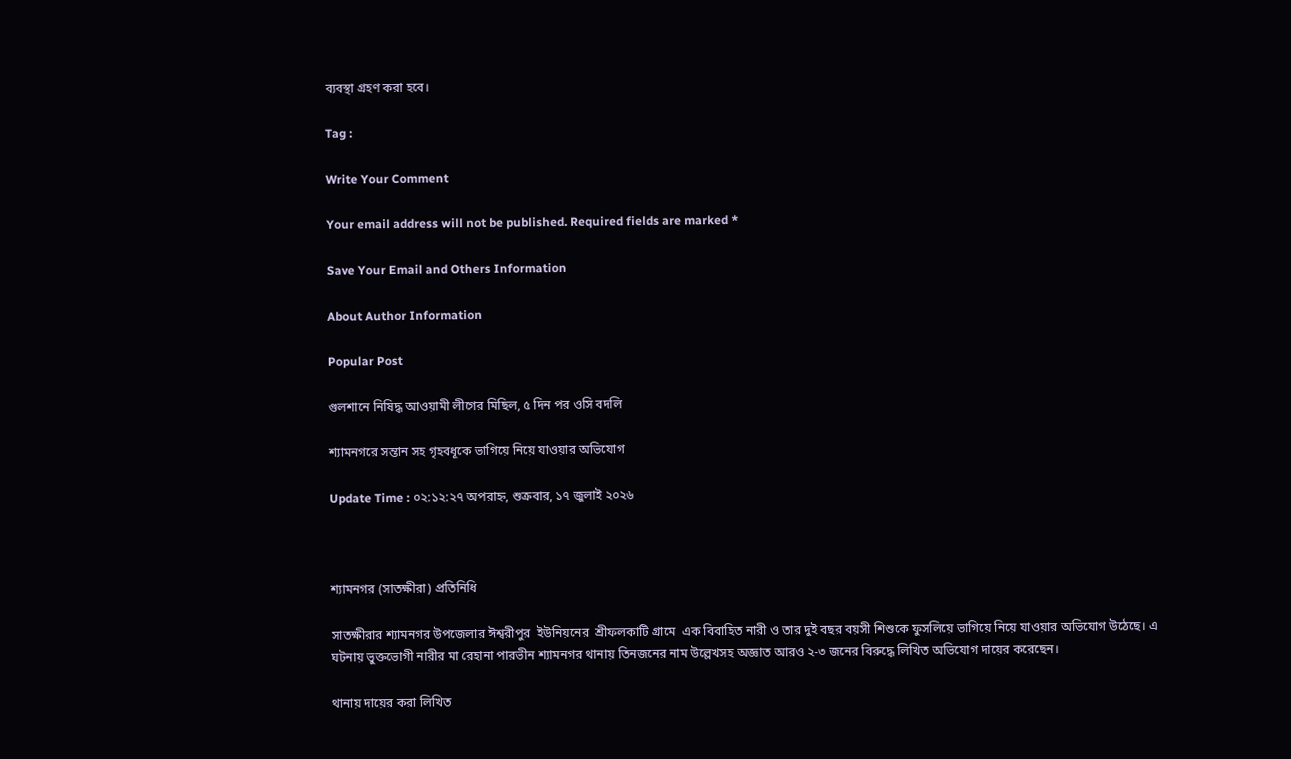ব্যবস্থা গ্রহণ করা হবে।

Tag :

Write Your Comment

Your email address will not be published. Required fields are marked *

Save Your Email and Others Information

About Author Information

Popular Post

গুলশানে নিষিদ্ধ আওয়ামী লীগের মিছিল, ৫ দিন পর ওসি বদলি

শ্যামনগরে সন্তান সহ গৃহবধূকে ভাগিয়ে নিয়ে যাওয়ার অভিযোগ

Update Time : ০২:১২:২৭ অপরাহ্ন, শুক্রবার, ১৭ জুলাই ২০২৬



শ্যামনগর (সাতক্ষীরা) প্রতিনিধি

সাতক্ষীরার শ্যামনগর উপজেলার ঈশ্বরীপুর  ইউনিয়নের  শ্রীফলকাটি গ্রামে  এক বিবাহিত নারী ও তার দুই বছর বয়সী শিশুকে ফুসলিয়ে ভাগিয়ে নিয়ে যাওয়ার অভিযোগ উঠেছে। এ ঘটনায় ভুক্তভোগী নারীর মা রেহানা পারভীন শ্যামনগর থানায় তিনজনের নাম উল্লেখসহ অজ্ঞাত আরও ২-৩ জনের বিরুদ্ধে লিখিত অভিযোগ দায়ের করেছেন।

থানায় দায়ের করা লিখিত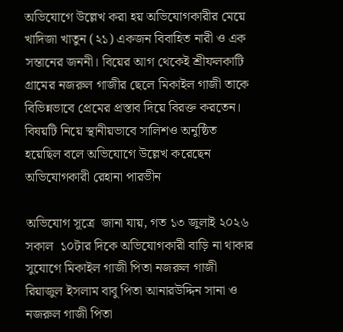অভিযোগে উল্লেখ করা হয় অভিযোগকারীর মেয়ে খাদিজা খাতুন (২১) একজন বিবাহিত নারী ও এক সন্তানের জননী। বিয়ের আগ থেকেই শ্রীফলকাটি গ্রামের নজরুল গাজীর ছেলে মিকাইল গাজী তাকে বিভিন্নভাবে প্রেমের প্রস্তাব দিয়ে বিরক্ত করতেন। বিষয়টি নিয়ে স্থানীয়ভাবে সালিশও অনুষ্ঠিত হয়েছিল বলে অভিযোগে উল্লেখ করেছেন অভিযোগকারী রেহানা পারভীন

অভিযোগ সূত্রে  জানা যায়, গত ১৩ জুলাই ২০২৬ সকাল  ১০টার দিকে অভিযোগকারী বাড়ি না থাকার সুযোগে মিকাইল গাজী পিতা নজরুল গাজী  রিয়াজুল ইসলাম বাবু পিতা আনারউদ্দিন সানা ও নজরুল গাজী পিতা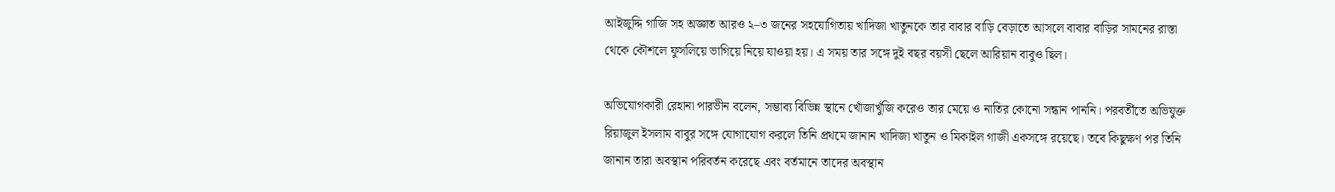আইজুদ্দি গাজি সহ অজ্ঞাত আরও ২–৩ জনের সহযোগিতায় খাদিজা খাতুনকে তার বাবার বাড়ি বেড়াতে আসলে বাবার বাড়ির সামনের রাস্তা থেকে কৌশলে ফুসলিয়ে ভাগিয়ে নিয়ে যাওয়া হয়। এ সময় তার সঙ্গে দুই বছর বয়সী ছেলে আরিয়ান বাবুও ছিল।

অভিযোগকারী রেহানা পারভীন বলেন, সম্ভাব্য বিভিন্ন স্থানে খোঁজাখুঁজি করেও তার মেয়ে ও নাতির কোনো সন্ধান পাননি। পরবর্তীতে অভিযুক্ত রিয়াজুল ইসলাম বাবুর সঙ্গে যোগাযোগ করলে তিনি প্রথমে জানান খাদিজা খাতুন ও মিকাইল গাজী একসঙ্গে রয়েছে। তবে কিছুক্ষণ পর তিনি জানান তারা অবস্থান পরিবর্তন করেছে এবং বর্তমানে তাদের অবস্থান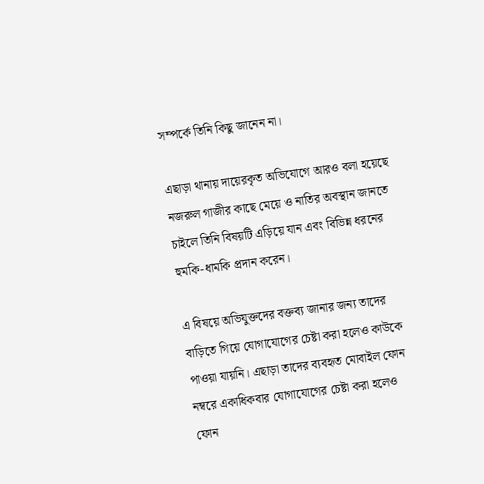সম্পর্কে তিনি কিছু জানেন না।

এছাড়া থানায় দায়েরকৃত অভিযোগে আরও বলা হয়েছে নজরুল গাজীর কাছে মেয়ে ও নাতির অবস্থান জানতে চাইলে তিনি বিষয়টি এড়িয়ে যান এবং বিভিন্ন ধরনের হুমকি-ধামকি প্রদান করেন।

এ বিষয়ে অভিযুক্তদের বক্তব্য জানার জন্য তাদের বাড়িতে গিয়ে যোগাযোগের চেষ্টা করা হলেও কাউকে পাওয়া যায়নি। এছাড়া তাদের ব্যবহৃত মোবাইল ফোন নম্বরে একাধিকবার যোগাযোগের চেষ্টা করা হলেও ফোন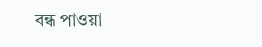বন্ধ পাওয়া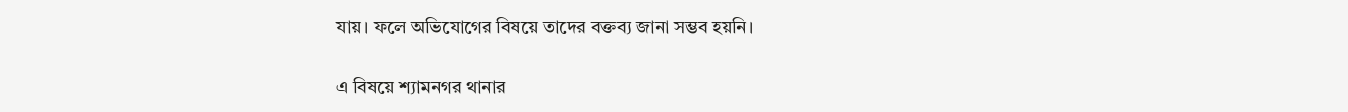যায়। ফলে অভিযোগের বিষয়ে তাদের বক্তব্য জানা সম্ভব হয়নি।

এ বিষয়ে শ্যামনগর থানার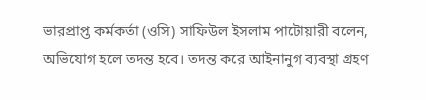ভারপ্রাপ্ত কর্মকর্তা (ওসি) সাফিউল ইসলাম পাটোয়ারী বলেন, অভিযোগ হলে তদন্ত হবে। তদন্ত করে আইনানুগ ব্যবস্থা গ্রহণ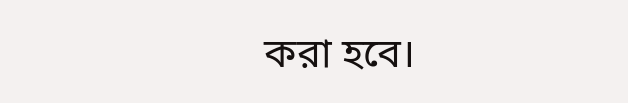করা হবে।